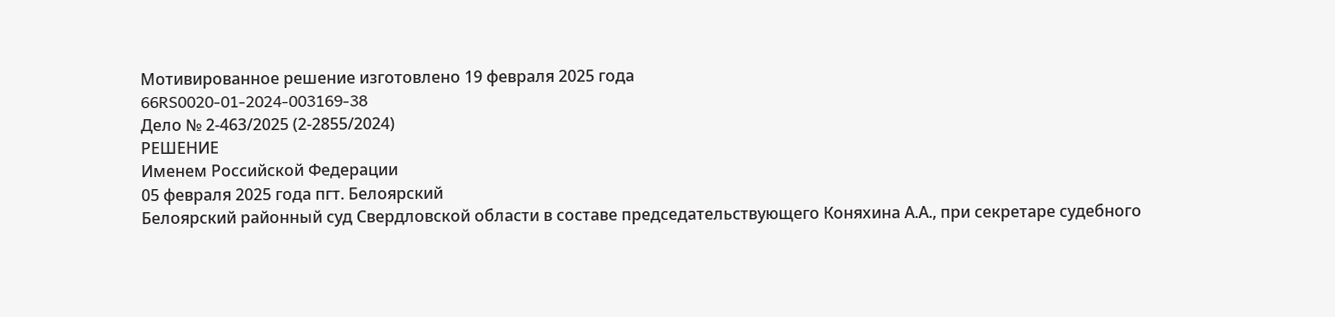Мотивированное решение изготовлено 19 февраля 2025 года
66RS0020-01-2024-003169-38
Дело № 2-463/2025 (2-2855/2024)
РЕШЕНИЕ
Именем Российской Федерации
05 февраля 2025 года пгт. Белоярский
Белоярский районный суд Свердловской области в составе председательствующего Коняхина А.А., при секретаре судебного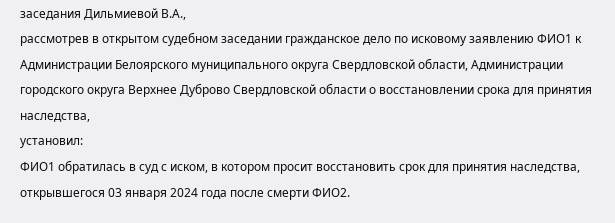заседания Дильмиевой В.А.,
рассмотрев в открытом судебном заседании гражданское дело по исковому заявлению ФИО1 к Администрации Белоярского муниципального округа Свердловской области, Администрации городского округа Верхнее Дуброво Свердловской области о восстановлении срока для принятия наследства,
установил:
ФИО1 обратилась в суд с иском, в котором просит восстановить срок для принятия наследства, открывшегося 03 января 2024 года после смерти ФИО2.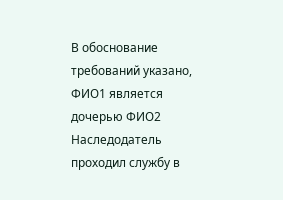В обоснование требований указано, ФИО1 является дочерью ФИО2 Наследодатель проходил службу в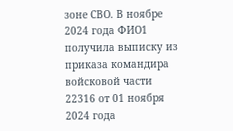зоне СВО. В ноябре 2024 года ФИО1 получила выписку из приказа командира войсковой части 22316 от 01 ноября 2024 года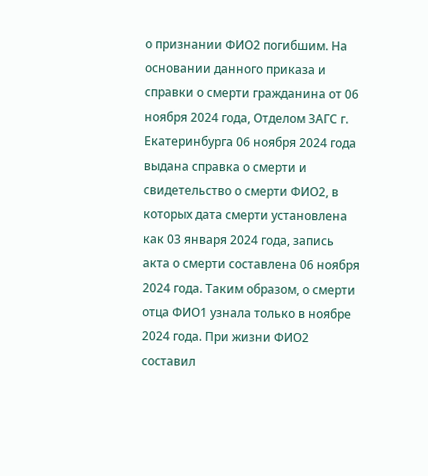о признании ФИО2 погибшим. На основании данного приказа и справки о смерти гражданина от 06 ноября 2024 года, Отделом ЗАГС г. Екатеринбурга 06 ноября 2024 года выдана справка о смерти и свидетельство о смерти ФИО2, в которых дата смерти установлена как 03 января 2024 года, запись акта о смерти составлена 06 ноября 2024 года. Таким образом, о смерти отца ФИО1 узнала только в ноябре 2024 года. При жизни ФИО2 составил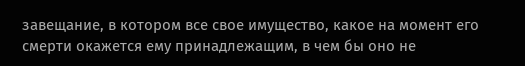завещание, в котором все свое имущество, какое на момент его смерти окажется ему принадлежащим, в чем бы оно не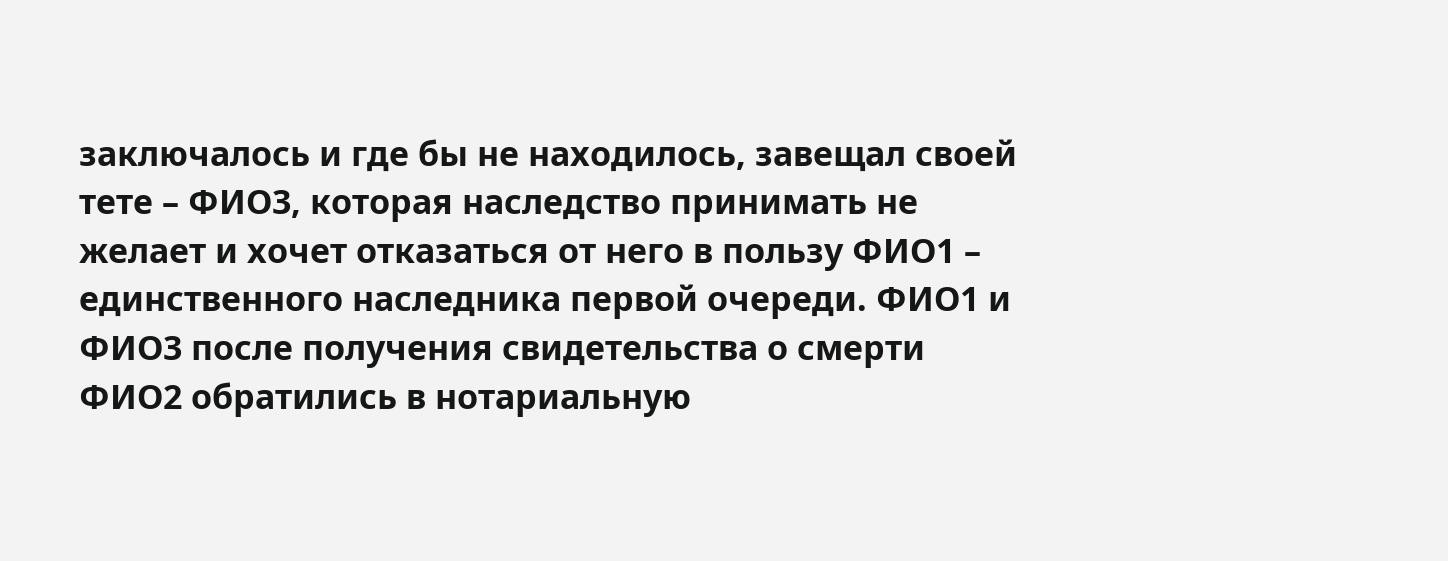заключалось и где бы не находилось, завещал своей тете – ФИО3, которая наследство принимать не желает и хочет отказаться от него в пользу ФИО1 – единственного наследника первой очереди. ФИО1 и ФИО3 после получения свидетельства о смерти ФИО2 обратились в нотариальную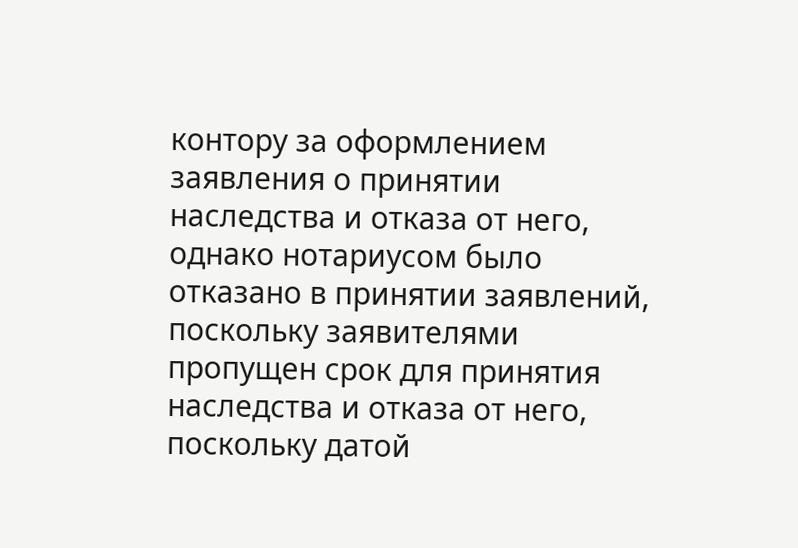контору за оформлением заявления о принятии наследства и отказа от него, однако нотариусом было отказано в принятии заявлений, поскольку заявителями пропущен срок для принятия наследства и отказа от него, поскольку датой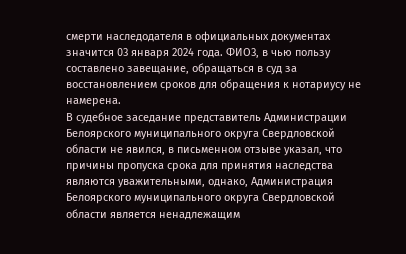смерти наследодателя в официальных документах значится 03 января 2024 года. ФИО3, в чью пользу составлено завещание, обращаться в суд за восстановлением сроков для обращения к нотариусу не намерена.
В судебное заседание представитель Администрации Белоярского муниципального округа Свердловской области не явился, в письменном отзыве указал, что причины пропуска срока для принятия наследства являются уважительными, однако, Администрация Белоярского муниципального округа Свердловской области является ненадлежащим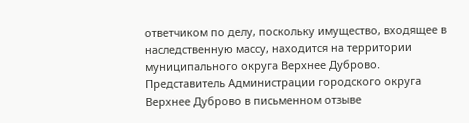ответчиком по делу, поскольку имущество, входящее в наследственную массу, находится на территории муниципального округа Верхнее Дуброво.
Представитель Администрации городского округа Верхнее Дуброво в письменном отзыве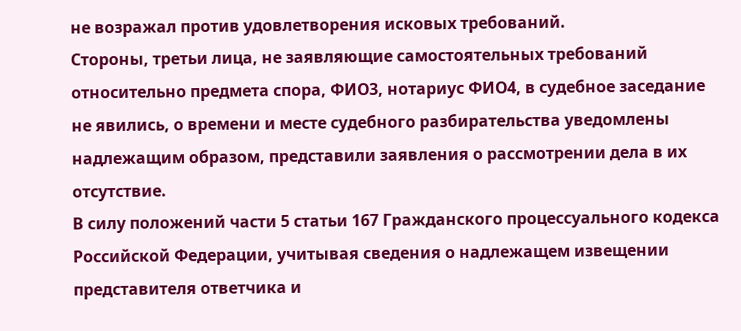не возражал против удовлетворения исковых требований.
Стороны, третьи лица, не заявляющие самостоятельных требований относительно предмета спора, ФИО3, нотариус ФИО4, в судебное заседание не явились, о времени и месте судебного разбирательства уведомлены надлежащим образом, представили заявления о рассмотрении дела в их отсутствие.
В силу положений части 5 статьи 167 Гражданского процессуального кодекса Российской Федерации, учитывая сведения о надлежащем извещении представителя ответчика и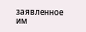заявленное им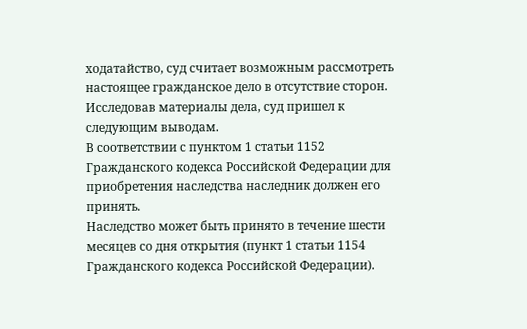ходатайство, суд считает возможным рассмотреть настоящее гражданское дело в отсутствие сторон.
Исследовав материалы дела, суд пришел к следующим выводам.
В соответствии с пунктом 1 статьи 1152 Гражданского кодекса Российской Федерации для приобретения наследства наследник должен его принять.
Наследство может быть принято в течение шести месяцев со дня открытия (пункт 1 статьи 1154 Гражданского кодекса Российской Федерации).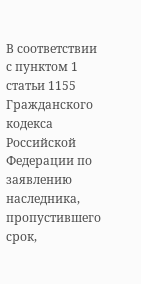В соответствии с пунктом 1 статьи 1155 Гражданского кодекса Российской Федерации по заявлению наследника, пропустившего срок,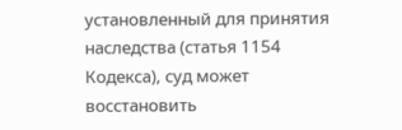установленный для принятия наследства (статья 1154 Кодекса), суд может восстановить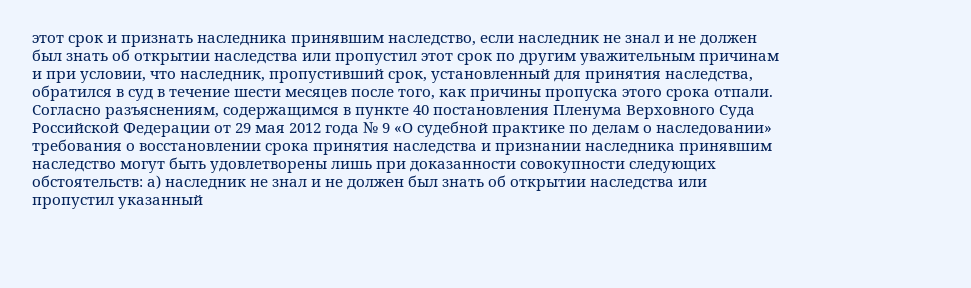этот срок и признать наследника принявшим наследство, если наследник не знал и не должен был знать об открытии наследства или пропустил этот срок по другим уважительным причинам и при условии, что наследник, пропустивший срок, установленный для принятия наследства, обратился в суд в течение шести месяцев после того, как причины пропуска этого срока отпали.
Согласно разъяснениям, содержащимся в пункте 40 постановления Пленума Верховного Суда Российской Федерации от 29 мая 2012 года № 9 «О судебной практике по делам о наследовании» требования о восстановлении срока принятия наследства и признании наследника принявшим наследство могут быть удовлетворены лишь при доказанности совокупности следующих обстоятельств: а) наследник не знал и не должен был знать об открытии наследства или пропустил указанный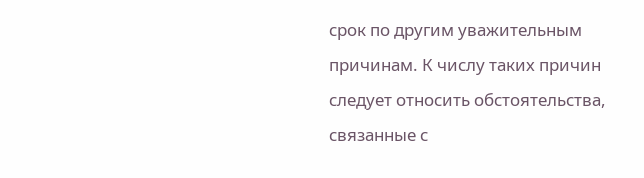срок по другим уважительным причинам. К числу таких причин следует относить обстоятельства, связанные с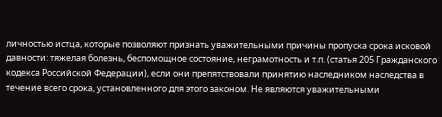личностью истца, которые позволяют признать уважительными причины пропуска срока исковой давности: тяжелая болезнь, беспомощное состояние, неграмотность и т.п. (статья 205 Гражданского кодекса Российской Федерации), если они препятствовали принятию наследником наследства в течение всего срока, установленного для этого законом. Не являются уважительными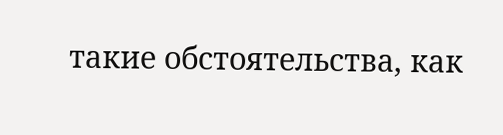такие обстоятельства, как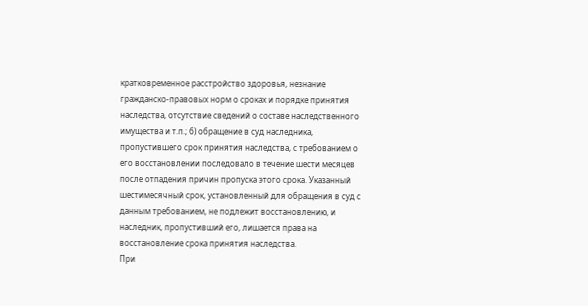кратковременное расстройство здоровья, незнание гражданско-правовых норм о сроках и порядке принятия наследства, отсутствие сведений о составе наследственного имущества и т.п.; б) обращение в суд наследника, пропустившего срок принятия наследства, с требованием о его восстановлении последовало в течение шести месяцев после отпадения причин пропуска этого срока. Указанный шестимесячный срок, установленный для обращения в суд с данным требованием, не подлежит восстановлению, и наследник, пропустивший его, лишается права на восстановление срока принятия наследства.
При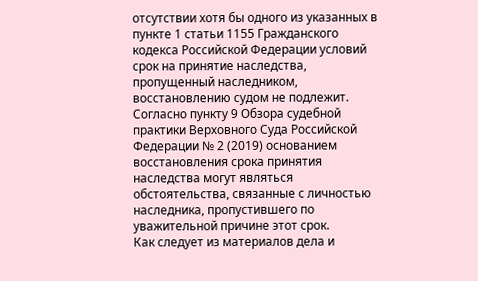отсутствии хотя бы одного из указанных в пункте 1 статьи 1155 Гражданского кодекса Российской Федерации условий срок на принятие наследства, пропущенный наследником, восстановлению судом не подлежит.
Согласно пункту 9 Обзора судебной практики Верховного Суда Российской Федерации № 2 (2019) основанием восстановления срока принятия наследства могут являться обстоятельства, связанные с личностью наследника, пропустившего по уважительной причине этот срок.
Как следует из материалов дела и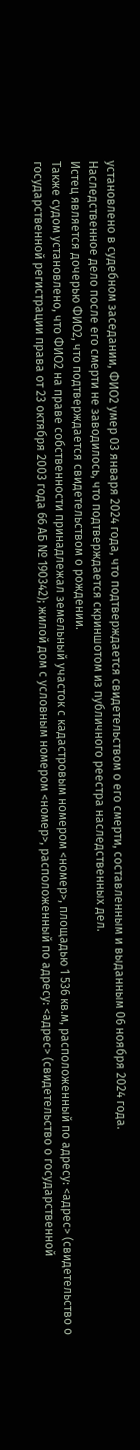установлено в судебном заседании, ФИО2 умер 03 января 2024 года, что подтверждается свидетельством о его смерти, составленным и выданным 06 ноября 2024 года.
Наследственное дело после его смерти не заводилось, что подтверждается скриншотом из публичного реестра наследственных дел.
Истец является дочерью ФИО2, что подтверждается свидетельством о рождении.
Также судом установлено, что ФИО2 на праве собственности принадлежал земельный участок с кадастровым номером <номер>, площадью 1 536 кв.м, расположенный по адресу: <адрес> (свидетельство о государственной регистрации права от 23 октября 2003 года 66 АБ № 190342); жилой дом с условным номером <номер>, расположенный по адресу: <адрес> (свидетельство о государственной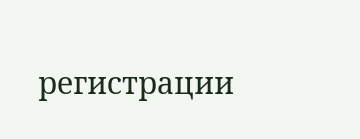регистрации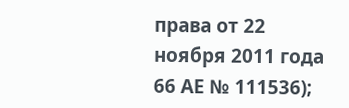права от 22 ноября 2011 года 66 АЕ № 111536);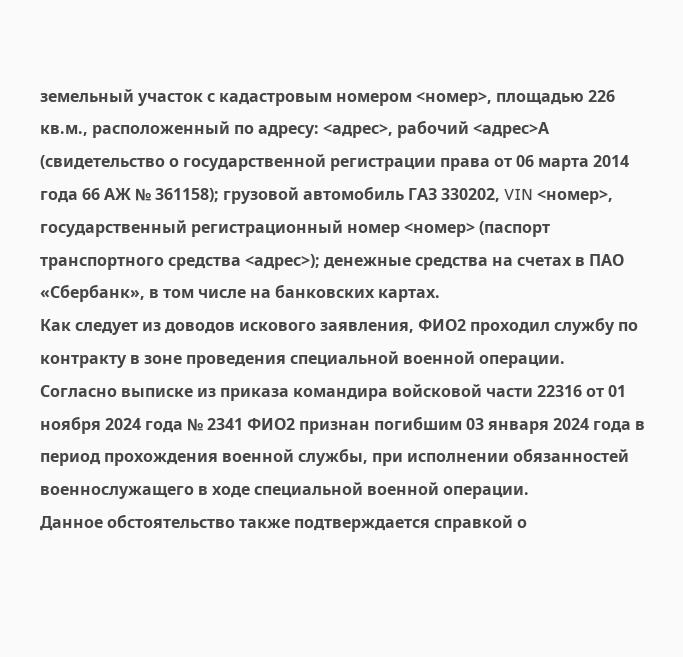земельный участок с кадастровым номером <номер>, площадью 226 кв.м., расположенный по адресу: <адрес>, рабочий <адрес>А (свидетельство о государственной регистрации права от 06 марта 2014 года 66 АЖ № 361158); грузовой автомобиль ГАЗ 330202, VIN <номер>, государственный регистрационный номер <номер> (паспорт транспортного средства <адрес>); денежные средства на счетах в ПАО «Сбербанк», в том числе на банковских картах.
Как следует из доводов искового заявления, ФИО2 проходил службу по контракту в зоне проведения специальной военной операции.
Согласно выписке из приказа командира войсковой части 22316 от 01 ноября 2024 года № 2341 ФИО2 признан погибшим 03 января 2024 года в период прохождения военной службы, при исполнении обязанностей военнослужащего в ходе специальной военной операции.
Данное обстоятельство также подтверждается справкой о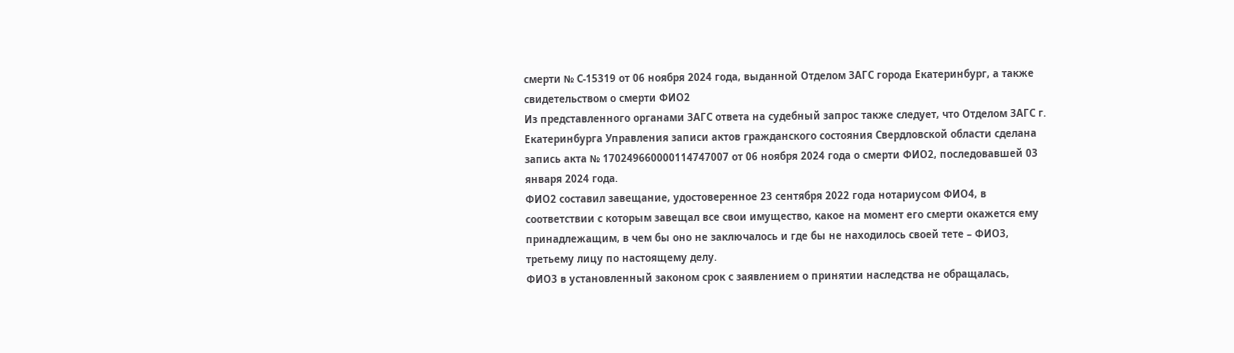смерти № С-15319 от 06 ноября 2024 года, выданной Отделом ЗАГС города Екатеринбург, а также свидетельством о смерти ФИО2
Из представленного органами ЗАГС ответа на судебный запрос также следует, что Отделом ЗАГС г. Екатеринбурга Управления записи актов гражданского состояния Свердловской области сделана запись акта № 170249660000114747007 от 06 ноября 2024 года о смерти ФИО2, последовавшей 03 января 2024 года.
ФИО2 составил завещание, удостоверенное 23 сентября 2022 года нотариусом ФИО4, в соответствии с которым завещал все свои имущество, какое на момент его смерти окажется ему принадлежащим, в чем бы оно не заключалось и где бы не находилось своей тете – ФИО3, третьему лицу по настоящему делу.
ФИО3 в установленный законом срок с заявлением о принятии наследства не обращалась,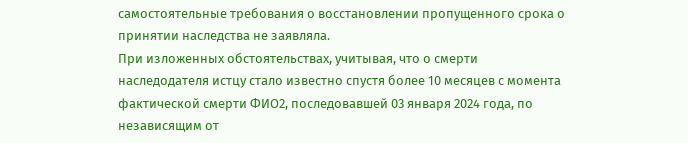самостоятельные требования о восстановлении пропущенного срока о принятии наследства не заявляла.
При изложенных обстоятельствах, учитывая, что о смерти наследодателя истцу стало известно спустя более 10 месяцев с момента фактической смерти ФИО2, последовавшей 03 января 2024 года, по независящим от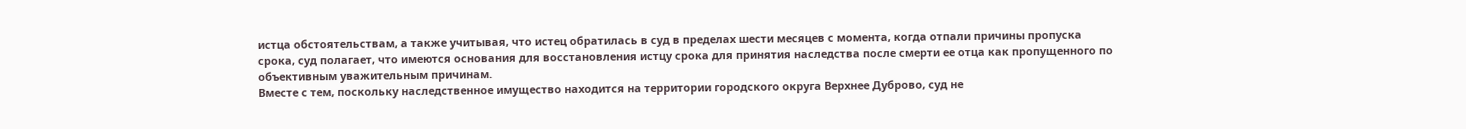истца обстоятельствам, а также учитывая, что истец обратилась в суд в пределах шести месяцев с момента, когда отпали причины пропуска срока, суд полагает, что имеются основания для восстановления истцу срока для принятия наследства после смерти ее отца как пропущенного по объективным уважительным причинам.
Вместе с тем, поскольку наследственное имущество находится на территории городского округа Верхнее Дуброво, суд не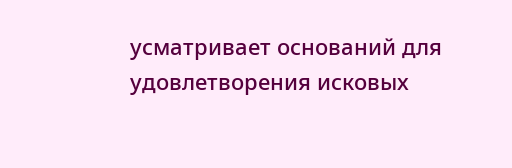усматривает оснований для удовлетворения исковых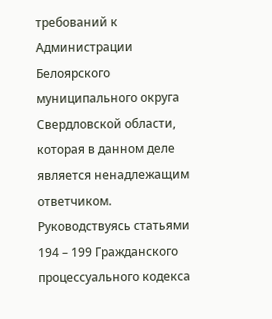требований к Администрации Белоярского муниципального округа Свердловской области, которая в данном деле является ненадлежащим ответчиком.
Руководствуясь статьями 194 – 199 Гражданского процессуального кодекса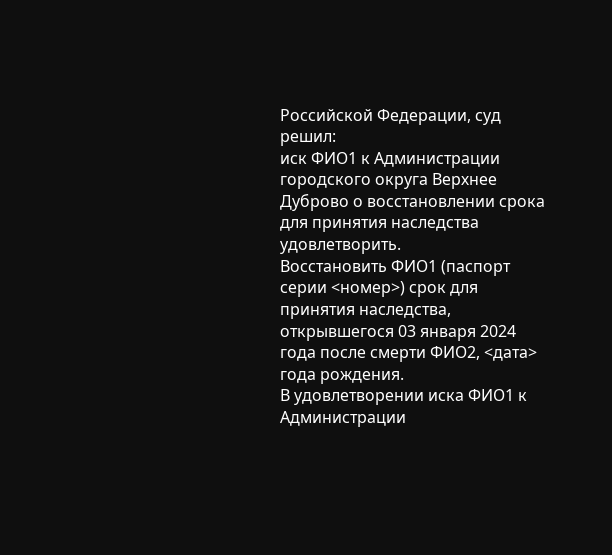Российской Федерации, суд
решил:
иск ФИО1 к Администрации городского округа Верхнее Дуброво о восстановлении срока для принятия наследства удовлетворить.
Восстановить ФИО1 (паспорт серии <номер>) срок для принятия наследства, открывшегося 03 января 2024 года после смерти ФИО2, <дата> года рождения.
В удовлетворении иска ФИО1 к Администрации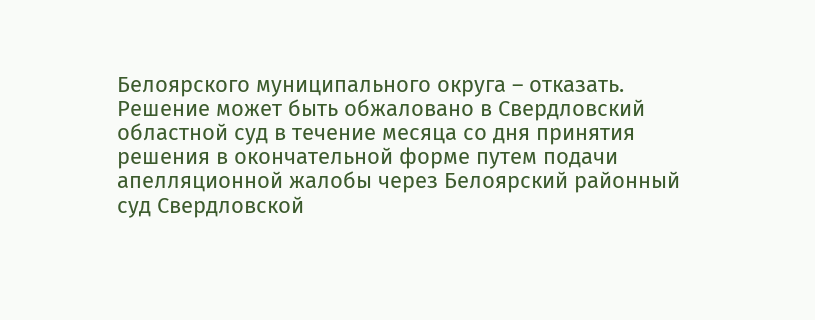Белоярского муниципального округа – отказать.
Решение может быть обжаловано в Свердловский областной суд в течение месяца со дня принятия решения в окончательной форме путем подачи апелляционной жалобы через Белоярский районный суд Свердловской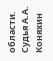области.
Судья А.А. Коняхин